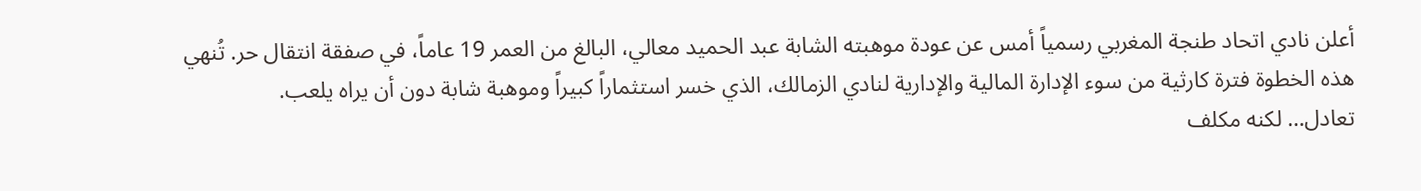أعلن نادي اتحاد طنجة المغربي رسمياً أمس عن عودة موهبته الشابة عبد الحميد معالي، البالغ من العمر 19 عاماً، في صفقة انتقال حر. تُنهي هذه الخطوة فترة كارثية من سوء الإدارة المالية والإدارية لنادي الزمالك، الذي خسر استثماراً كبيراً وموهبة شابة دون أن يراه يلعب.
تعادل… لكنه مكلف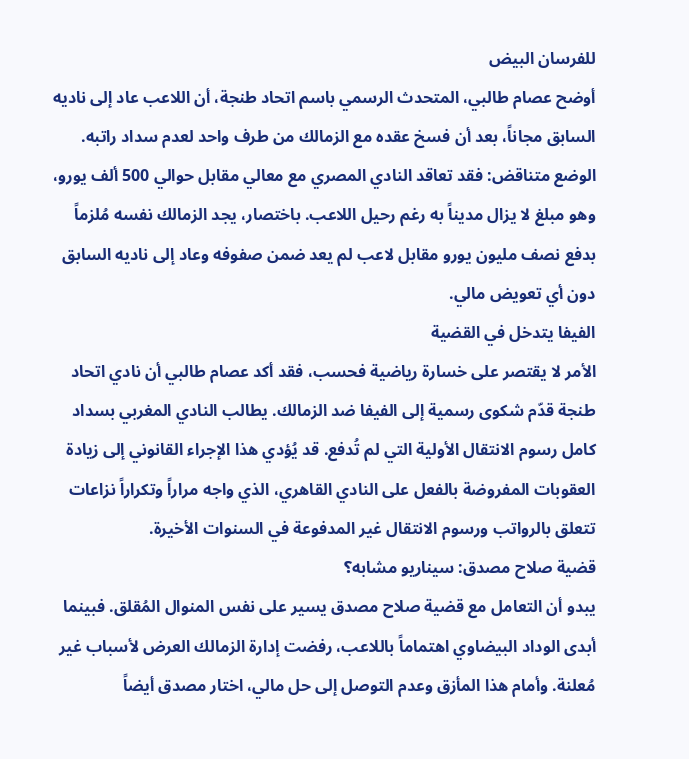للفرسان البيض
أوضح عصام طالبي، المتحدث الرسمي باسم اتحاد طنجة، أن اللاعب عاد إلى ناديه السابق مجاناً، بعد أن فسخ عقده مع الزمالك من طرف واحد لعدم سداد راتبه. الوضع متناقض: فقد تعاقد النادي المصري مع معالي مقابل حوالي 500 ألف يورو، وهو مبلغ لا يزال مديناً به رغم رحيل اللاعب. باختصار، يجد الزمالك نفسه مُلزماً بدفع نصف مليون يورو مقابل لاعب لم يعد ضمن صفوفه وعاد إلى ناديه السابق دون أي تعويض مالي.
الفيفا يتدخل في القضية
الأمر لا يقتصر على خسارة رياضية فحسب، فقد أكد عصام طالبي أن نادي اتحاد طنجة قدّم شكوى رسمية إلى الفيفا ضد الزمالك. يطالب النادي المغربي بسداد كامل رسوم الانتقال الأولية التي لم تُدفع. قد يُؤدي هذا الإجراء القانوني إلى زيادة العقوبات المفروضة بالفعل على النادي القاهري، الذي واجه مراراً وتكراراً نزاعات تتعلق بالرواتب ورسوم الانتقال غير المدفوعة في السنوات الأخيرة.
قضية صلاح مصدق: سيناريو مشابه؟
يبدو أن التعامل مع قضية صلاح مصدق يسير على نفس المنوال المُقلق. فبينما أبدى الوداد البيضاوي اهتماماً باللاعب، رفضت إدارة الزمالك العرض لأسباب غير مُعلنة. وأمام هذا المأزق وعدم التوصل إلى حل مالي، اختار مصدق أيضاً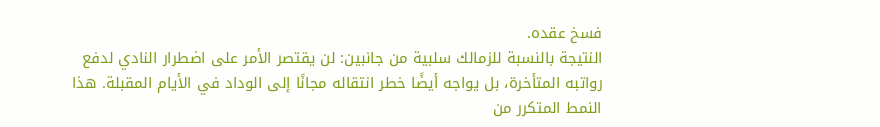فسخ عقده.
النتيجة بالنسبة للزمالك سلبية من جانبين: لن يقتصر الأمر على اضطرار النادي لدفع رواتبه المتأخرة، بل يواجه أيضًا خطر انتقاله مجانًا إلى الوداد في الأيام المقبلة. هذا النمط المتكرر من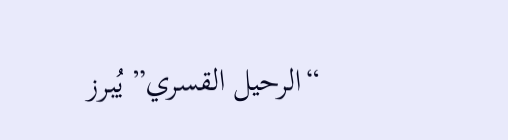“الرحيل القسري” يُبرز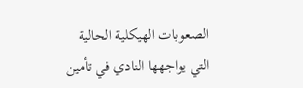الصعوبات الهيكلية الحالية التي يواجهها النادي في تأمين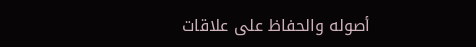أصوله والحفاظ على علاقات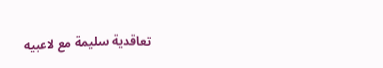تعاقدية سليمة مع لاعبيه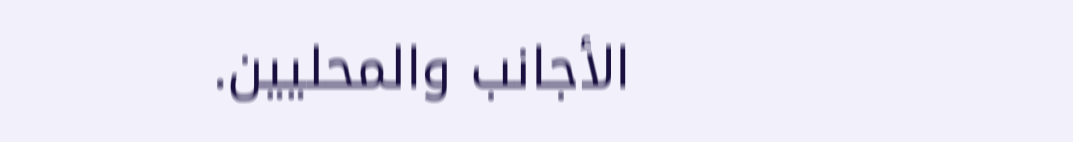الأجانب والمحليين.